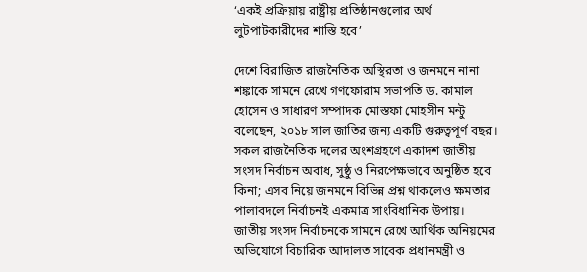‘একই প্রক্রিয়ায় রাষ্ট্রীয় প্রতিষ্ঠানগুলোর অর্থ লুটপাটকারীদের শাস্তি হবে’

দেশে বিরাজিত রাজনৈতিক অস্থিরতা ও জনমনে নানা শঙ্কাকে সামনে রেখে গণফোরাম সভাপতি ড. কামাল হোসেন ও সাধারণ সম্পাদক মোস্তফা মোহসীন মন্টু বলেছেন, ২০১৮ সাল জাতির জন্য একটি গুরুত্বপূর্ণ বছর। সকল রাজনৈতিক দলের অংশগ্রহণে একাদশ জাতীয় সংসদ নির্বাচন অবাধ, সুষ্ঠু ও নিরপেক্ষভাবে অনুষ্ঠিত হবে কিনা; এসব নিয়ে জনমনে বিভিন্ন প্রশ্ন থাকলেও ক্ষমতার পালাবদলে নির্বাচনই একমাত্র সাংবিধানিক উপায়। জাতীয় সংসদ নির্বাচনকে সামনে রেখে আর্থিক অনিয়মের অভিযোগে বিচারিক আদালত সাবেক প্রধানমন্ত্রী ও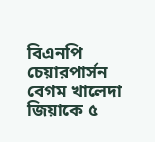বিএনপি চেয়ারপার্সন বেগম খালেদা জিয়াকে ৫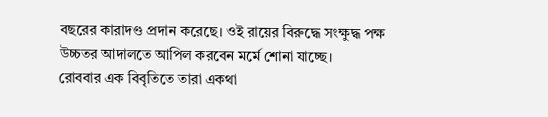বছরের কারাদণ্ড প্রদান করেছে। ওই রায়ের বিরুদ্ধে সংক্ষুদ্ধ পক্ষ উচ্চতর আদালতে আপিল করবেন মর্মে শোনা যাচ্ছে।
রোববার এক বিবৃতিতে তারা একথা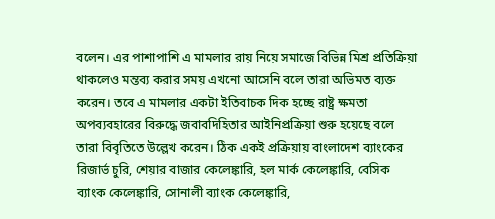বলেন। এর পাশাপাশি এ মামলার রায় নিয়ে সমাজে বিভিন্ন মিশ্র প্রতিক্রিয়া থাকলেও মন্তব্য করার সময় এখনো আসেনি বলে তারা অভিমত ব্যক্ত করেন। তবে এ মামলার একটা ইতিবাচক দিক হচ্ছে রাষ্ট্র ক্ষমতা অপব্যবহারের বিরুদ্ধে জবাবদিহিতার আইনিপ্রক্রিয়া শুরু হয়েছে বলে তারা বিবৃতিতে উল্লেখ করেন। ঠিক একই প্রক্রিয়ায় বাংলাদেশ ব্যাংকের রিজার্ভ চুরি, শেয়ার বাজার কেলেঙ্কারি, হল মার্ক কেলেঙ্কারি, বেসিক ব্যাংক কেলেঙ্কারি, সোনালী ব্যাংক কেলেঙ্কারি,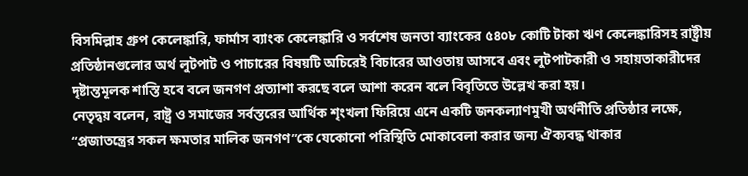বিসমিল্লাহ গ্রুপ কেলেঙ্কারি, ফার্মাস ব্যাংক কেলেঙ্কারি ও সর্বশেষ জনতা ব্যাংকের ৫৪০৮ কোটি টাকা ঋণ কেলেঙ্কারিসহ রাষ্ট্রীয় প্রতিষ্ঠানগুলোর অর্থ লুটপাট ও পাচারের বিষয়টি অচিরেই বিচারের আওতায় আসবে এবং লুটপাটকারী ও সহায়তাকারীদের দৃষ্টান্তমূলক শাস্তি হবে বলে জনগণ প্রত্যাশা করছে বলে আশা করেন বলে বিবৃতিতে উল্লেখ করা হয়।
নেতৃদ্বয় বলেন, রাষ্ট্র ও সমাজের সর্বস্তরের আর্থিক শৃংখলা ফিরিয়ে এনে একটি জনকল্যাণমুখী অর্থনীতি প্রতিষ্ঠার লক্ষে, “প্রজাতন্ত্রের সকল ক্ষমতার মালিক জনগণ”কে যেকোনো পরিস্থিতি মোকাবেলা করার জন্য ঐক্যবদ্ধ থাকার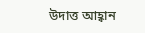উদাত্ত আহ্বান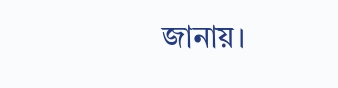জানায়।